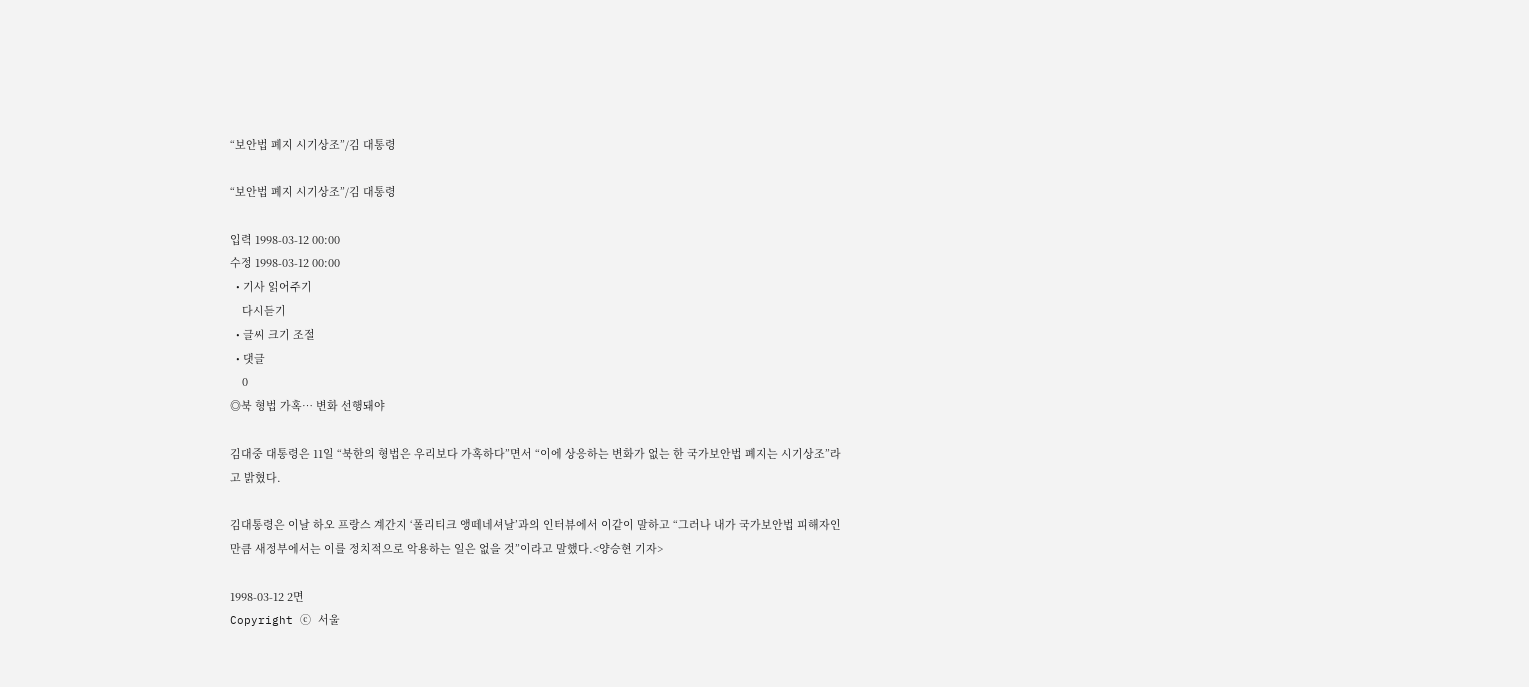“보안법 폐지 시기상조”/김 대통령

“보안법 폐지 시기상조”/김 대통령

입력 1998-03-12 00:00
수정 1998-03-12 00:00
  • 기사 읽어주기
    다시듣기
  • 글씨 크기 조절
  • 댓글
    0
◎북 형법 가혹… 변화 선행돼야

김대중 대통령은 11일 “북한의 형법은 우리보다 가혹하다”면서 “이에 상응하는 변화가 없는 한 국가보안법 폐지는 시기상조”라고 밝혔다.

김대통령은 이날 하오 프랑스 계간지 ‘폴리티크 앵떼네셔날’과의 인터뷰에서 이같이 말하고 “그러나 내가 국가보안법 피해자인 만큼 새정부에서는 이를 정치적으로 악용하는 일은 없을 것”이라고 말했다.<양승현 기자>

1998-03-12 2면
Copyright ⓒ 서울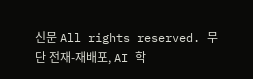신문 All rights reserved. 무단 전재-재배포, AI 학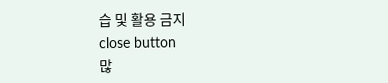습 및 활용 금지
close button
많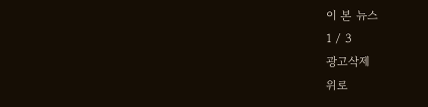이 본 뉴스
1 / 3
광고삭제
위로